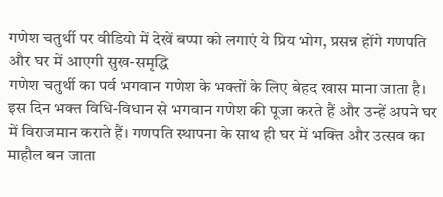गणेश चतुर्थी पर वीडियो में देखें बप्पा को लगाएं ये प्रिय भोग, प्रसन्न होंगे गणपति और घर में आएगी सुख-समृद्धि
गणेश चतुर्थी का पर्व भगवान गणेश के भक्तों के लिए बेहद खास माना जाता है। इस दिन भक्त विधि-विधान से भगवान गणेश की पूजा करते हैं और उन्हें अपने घर में विराजमान कराते हैं। गणपति स्थापना के साथ ही घर में भक्ति और उत्सव का माहौल बन जाता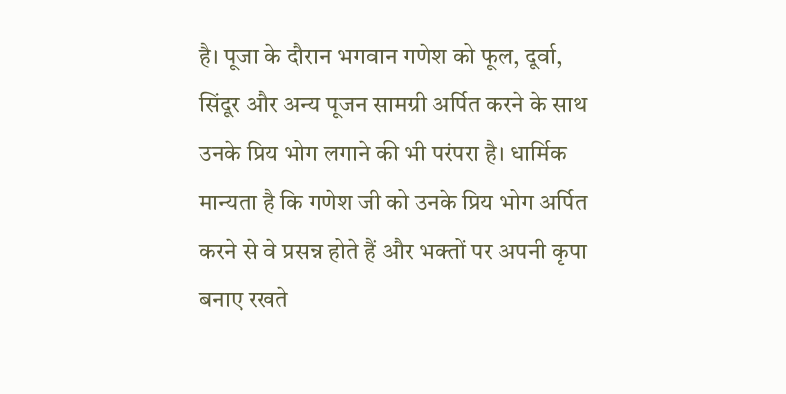है। पूजा के दौरान भगवान गणेश को फूल, दूर्वा, सिंदूर और अन्य पूजन सामग्री अर्पित करने के साथ उनके प्रिय भोग लगाने की भी परंपरा है। धार्मिक मान्यता है कि गणेश जी को उनके प्रिय भोग अर्पित करने से वे प्रसन्न होते हैं और भक्तों पर अपनी कृपा बनाए रखते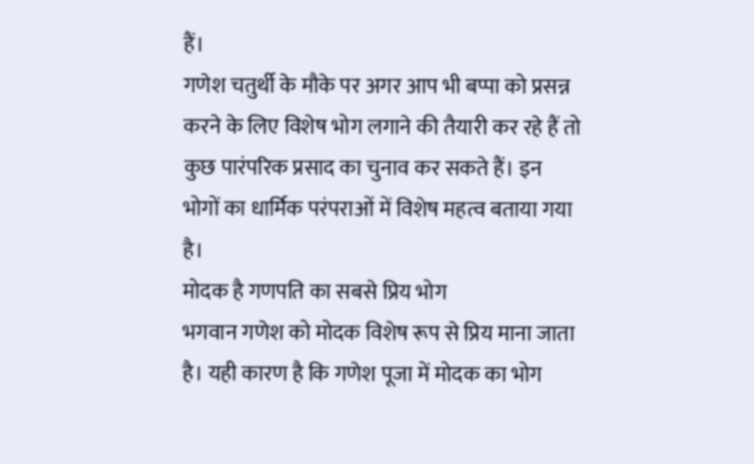हैं।
गणेश चतुर्थी के मौके पर अगर आप भी बप्पा को प्रसन्न करने के लिए विशेष भोग लगाने की तैयारी कर रहे हैं तो कुछ पारंपरिक प्रसाद का चुनाव कर सकते हैं। इन भोगों का धार्मिक परंपराओं में विशेष महत्व बताया गया है।
मोदक है गणपति का सबसे प्रिय भोग
भगवान गणेश को मोदक विशेष रूप से प्रिय माना जाता है। यही कारण है कि गणेश पूजा में मोदक का भोग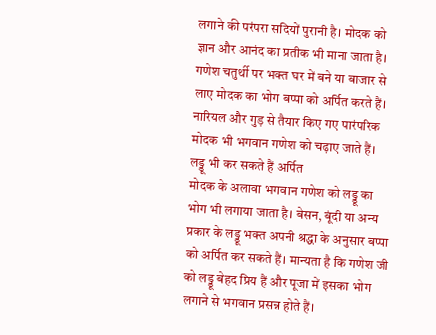लगाने की परंपरा सदियों पुरानी है। मोदक को ज्ञान और आनंद का प्रतीक भी माना जाता है। गणेश चतुर्थी पर भक्त घर में बने या बाजार से लाए मोदक का भोग बप्पा को अर्पित करते हैं। नारियल और गुड़ से तैयार किए गए पारंपरिक मोदक भी भगवान गणेश को चढ़ाए जाते हैं।
लड्डू भी कर सकते हैं अर्पित
मोदक के अलावा भगवान गणेश को लड्डू का भोग भी लगाया जाता है। बेसन, बूंदी या अन्य प्रकार के लड्डू भक्त अपनी श्रद्धा के अनुसार बप्पा को अर्पित कर सकते हैं। मान्यता है कि गणेश जी को लड्डू बेहद प्रिय हैं और पूजा में इसका भोग लगाने से भगवान प्रसन्न होते हैं।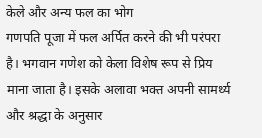केले और अन्य फल का भोग
गणपति पूजा में फल अर्पित करने की भी परंपरा है। भगवान गणेश को केला विशेष रूप से प्रिय माना जाता है। इसके अलावा भक्त अपनी सामर्थ्य और श्रद्धा के अनुसार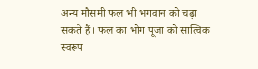अन्य मौसमी फल भी भगवान को चढ़ा सकते हैं। फल का भोग पूजा को सात्विक स्वरूप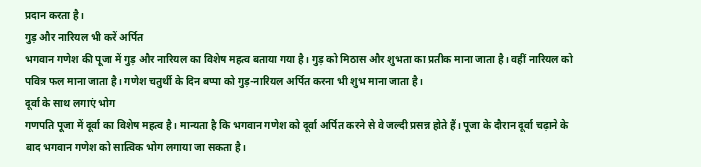प्रदान करता है।
गुड़ और नारियल भी करें अर्पित
भगवान गणेश की पूजा में गुड़ और नारियल का विशेष महत्व बताया गया है। गुड़ को मिठास और शुभता का प्रतीक माना जाता है। वहीं नारियल को पवित्र फल माना जाता है। गणेश चतुर्थी के दिन बप्पा को गुड़-नारियल अर्पित करना भी शुभ माना जाता है।
दूर्वा के साथ लगाएं भोग
गणपति पूजा में दूर्वा का विशेष महत्व है। मान्यता है कि भगवान गणेश को दूर्वा अर्पित करने से वे जल्दी प्रसन्न होते हैं। पूजा के दौरान दूर्वा चढ़ाने के बाद भगवान गणेश को सात्विक भोग लगाया जा सकता है।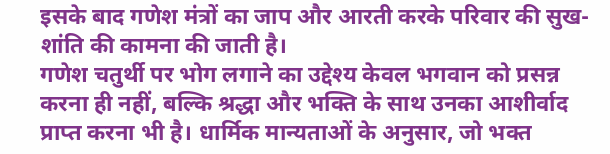इसके बाद गणेश मंत्रों का जाप और आरती करके परिवार की सुख-शांति की कामना की जाती है।
गणेश चतुर्थी पर भोग लगाने का उद्देश्य केवल भगवान को प्रसन्न करना ही नहीं, बल्कि श्रद्धा और भक्ति के साथ उनका आशीर्वाद प्राप्त करना भी है। धार्मिक मान्यताओं के अनुसार, जो भक्त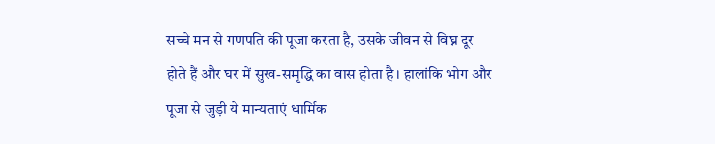सच्चे मन से गणपति की पूजा करता है, उसके जीवन से विघ्न दूर होते हैं और घर में सुख-समृद्धि का वास होता है। हालांकि भोग और पूजा से जुड़ी ये मान्यताएं धार्मिक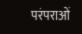परंपराओं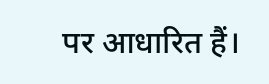पर आधारित हैं।